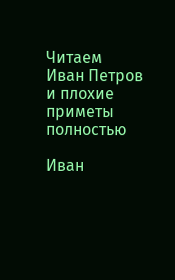Читаем Иван Петров и плохие приметы полностью

Иван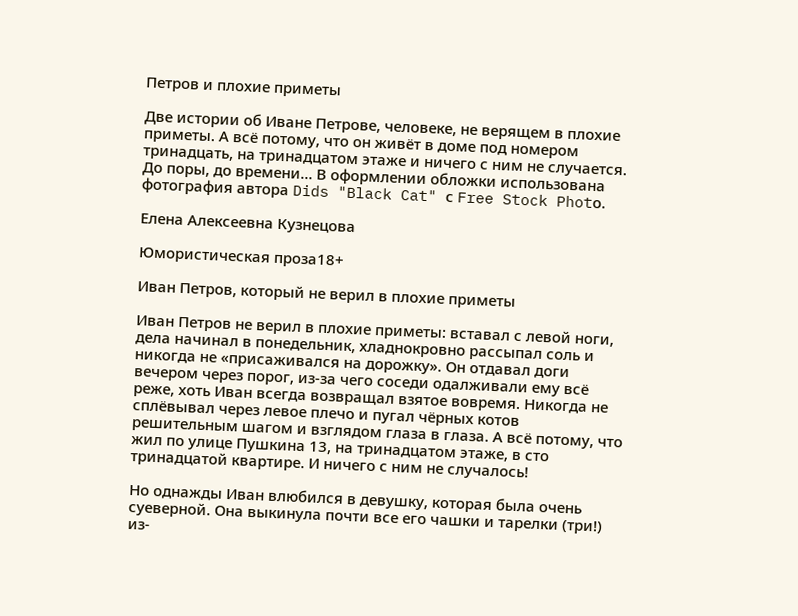Петров и плохие приметы

Две истории об Иване Петрове, человеке, не верящем в плохие приметы. А всё потому, что он живёт в доме под номером тринадцать, на тринадцатом этаже и ничего с ним не случается. До поры, до времени… В оформлении обложки использована фотография автора Dids "Black Cat" с Free Stock Photо.

Елена Алексеевна Кузнецова

Юмористическая проза18+

Иван Петров, который не верил в плохие приметы

Иван Петров не верил в плохие приметы: вставал с левой ноги, дела начинал в понедельник, хладнокровно рассыпал соль и никогда не «присаживался на дорожку». Он отдавал доги вечером через порог, из-за чего соседи одалживали ему всё реже, хоть Иван всегда возвращал взятое вовремя. Никогда не сплёвывал через левое плечо и пугал чёрных котов решительным шагом и взглядом глаза в глаза. А всё потому, что жил по улице Пушкина 13, на тринадцатом этаже, в сто тринадцатой квартире. И ничего с ним не случалось!

Но однажды Иван влюбился в девушку, которая была очень суеверной. Она выкинула почти все его чашки и тарелки (три!) из-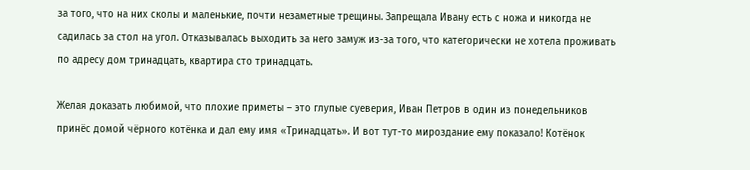за того, что на них сколы и маленькие, почти незаметные трещины. Запрещала Ивану есть с ножа и никогда не садилась за стол на угол. Отказывалась выходить за него замуж из-за того, что категорически не хотела проживать по адресу дом тринадцать, квартира сто тринадцать.

Желая доказать любимой, что плохие приметы – это глупые суеверия, Иван Петров в один из понедельников принёс домой чёрного котёнка и дал ему имя «Тринадцать». И вот тут-то мироздание ему показало! Котёнок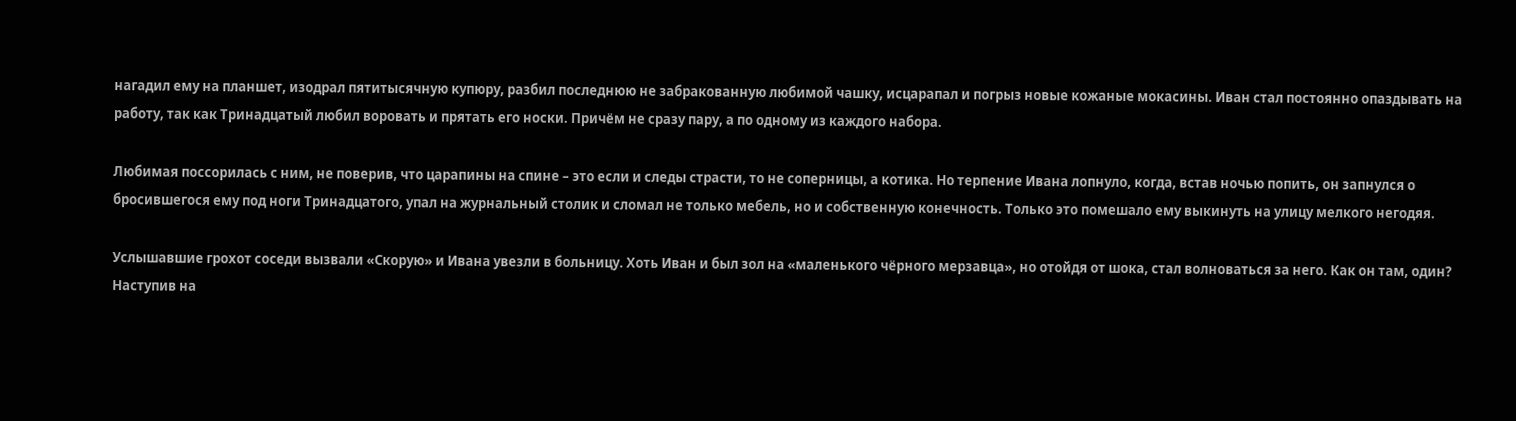нагадил ему на планшет, изодрал пятитысячную купюру, разбил последнюю не забракованную любимой чашку, исцарапал и погрыз новые кожаные мокасины. Иван стал постоянно опаздывать на работу, так как Тринадцатый любил воровать и прятать его носки. Причём не сразу пару, а по одному из каждого набора.

Любимая поссорилась с ним, не поверив, что царапины на спине – это если и следы страсти, то не соперницы, а котика. Но терпение Ивана лопнуло, когда, встав ночью попить, он запнулся о бросившегося ему под ноги Тринадцатого, упал на журнальный столик и сломал не только мебель, но и собственную конечность. Только это помешало ему выкинуть на улицу мелкого негодяя.

Услышавшие грохот соседи вызвали «Скорую» и Ивана увезли в больницу. Хоть Иван и был зол на «маленького чёрного мерзавца», но отойдя от шока, стал волноваться за него. Как он там, один? Наступив на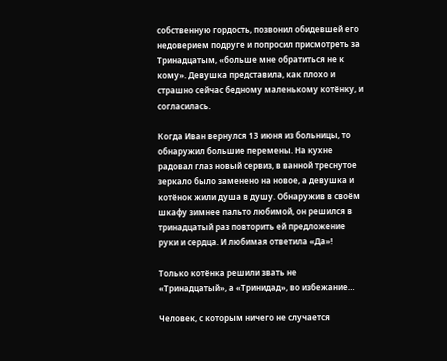собственную гордость, позвонил обидевшей его недоверием подруге и попросил присмотреть за Тринадцатым, «больше мне обратиться не к кому». Девушка представила, как плохо и страшно сейчас бедному маленькому котёнку, и согласилась.

Когда Иван вернулся 13 июня из больницы, то обнаружил большие перемены. На кухне радовал глаз новый сервиз, в ванной треснутое зеркало было заменено на новое, а девушка и котёнок жили душа в душу. Обнаружив в своём шкафу зимнее пальто любимой, он решился в тринадцатый раз повторить ей предложение руки и сердца. И любимая ответила «Да»!

Только котёнка решили звать не «Тринадцатый», а «Тринидад», во избежание…

Человек, с которым ничего не случается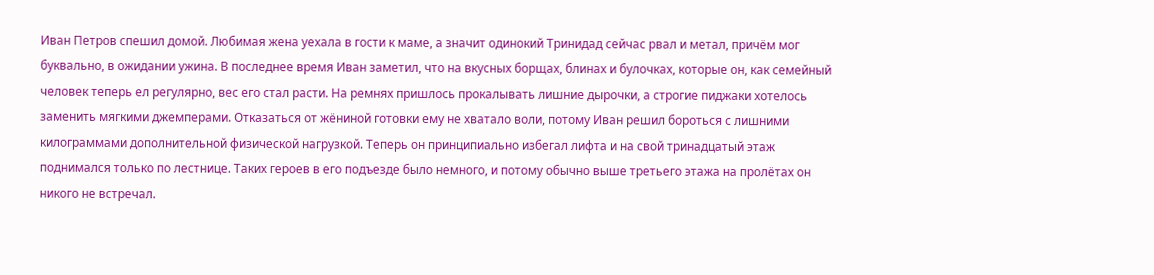Иван Петров спешил домой. Любимая жена уехала в гости к маме, а значит одинокий Тринидад сейчас рвал и метал, причём мог буквально, в ожидании ужина. В последнее время Иван заметил, что на вкусных борщах, блинах и булочках, которые он, как семейный человек теперь ел регулярно, вес его стал расти. На ремнях пришлось прокалывать лишние дырочки, а строгие пиджаки хотелось заменить мягкими джемперами. Отказаться от жёниной готовки ему не хватало воли, потому Иван решил бороться с лишними килограммами дополнительной физической нагрузкой. Теперь он принципиально избегал лифта и на свой тринадцатый этаж поднимался только по лестнице. Таких героев в его подъезде было немного, и потому обычно выше третьего этажа на пролётах он никого не встречал.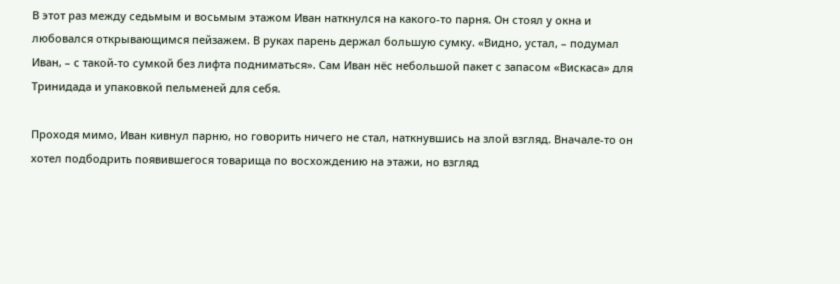В этот раз между седьмым и восьмым этажом Иван наткнулся на какого-то парня. Он стоял у окна и любовался открывающимся пейзажем. В руках парень держал большую сумку. «Видно, устал, – подумал Иван, – с такой-то сумкой без лифта подниматься». Сам Иван нёс небольшой пакет с запасом «Вискаса» для Тринидада и упаковкой пельменей для себя.

Проходя мимо, Иван кивнул парню, но говорить ничего не стал, наткнувшись на злой взгляд. Вначале-то он хотел подбодрить появившегося товарища по восхождению на этажи, но взгляд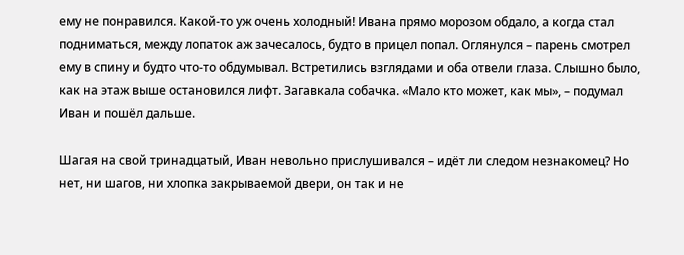ему не понравился. Какой-то уж очень холодный! Ивана прямо морозом обдало, а когда стал подниматься, между лопаток аж зачесалось, будто в прицел попал. Оглянулся – парень смотрел ему в спину и будто что-то обдумывал. Встретились взглядами и оба отвели глаза. Слышно было, как на этаж выше остановился лифт. Загавкала собачка. «Мало кто может, как мы», – подумал Иван и пошёл дальше.

Шагая на свой тринадцатый, Иван невольно прислушивался – идёт ли следом незнакомец? Но нет, ни шагов, ни хлопка закрываемой двери, он так и не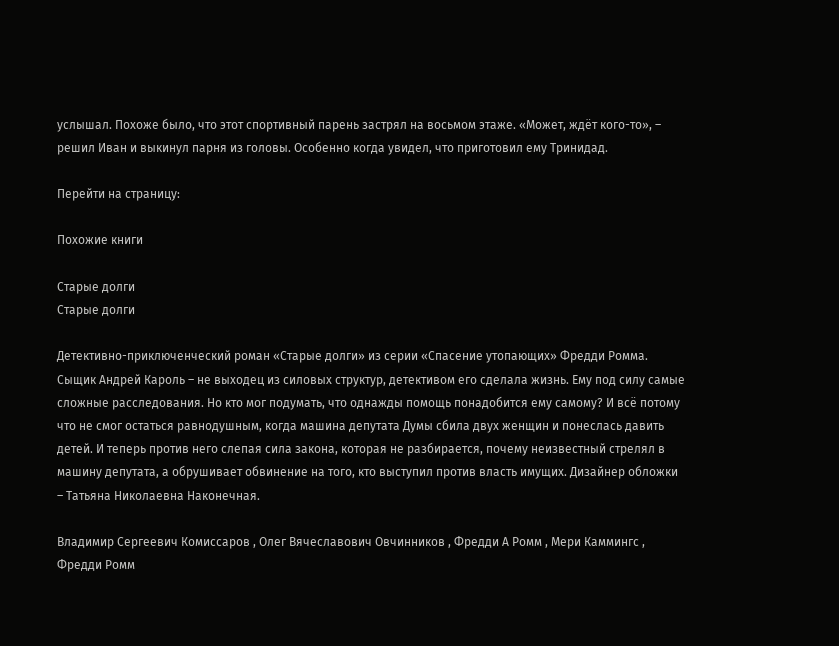услышал. Похоже было, что этот спортивный парень застрял на восьмом этаже. «Может, ждёт кого-то», – решил Иван и выкинул парня из головы. Особенно когда увидел, что приготовил ему Тринидад.

Перейти на страницу:

Похожие книги

Старые долги
Старые долги

Детективно-приключенческий роман «Старые долги» из серии «Спасение утопающих» Фредди Ромма. Сыщик Андрей Кароль – не выходец из силовых структур, детективом его сделала жизнь. Ему под силу самые сложные расследования. Но кто мог подумать, что однажды помощь понадобится ему самому? И всё потому что не смог остаться равнодушным, когда машина депутата Думы сбила двух женщин и понеслась давить детей. И теперь против него слепая сила закона, которая не разбирается, почему неизвестный стрелял в машину депутата, а обрушивает обвинение на того, кто выступил против власть имущих. Дизайнер обложки – Татьяна Николаевна Наконечная.

Владимир Сергеевич Комиссаров , Олег Вячеславович Овчинников , Фредди А Ромм , Мери Каммингс , Фредди Ромм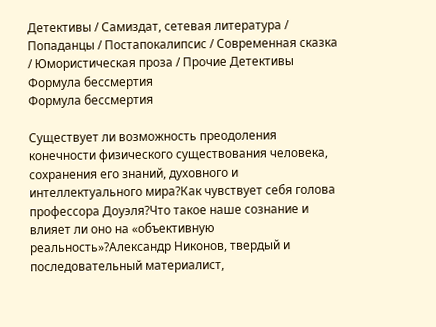Детективы / Самиздат, сетевая литература / Попаданцы / Постапокалипсис / Современная сказка / Юмористическая проза / Прочие Детективы
Формула бессмертия
Формула бессмертия

Существует ли возможность преодоления конечности физического существования человека, сохранения его знаний, духовного и интеллектуального мира?Как чувствует себя голова профессора Доуэля?Что такое наше сознание и влияет ли оно на «объективную реальность»?Александр Никонов, твердый и последовательный материалист,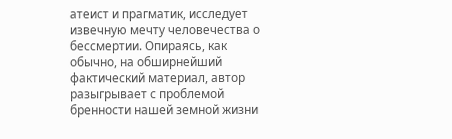атеист и прагматик, исследует извечную мечту человечества о бессмертии. Опираясь, как обычно, на обширнейший фактический материал, автор разыгрывает с проблемой бренности нашей земной жизни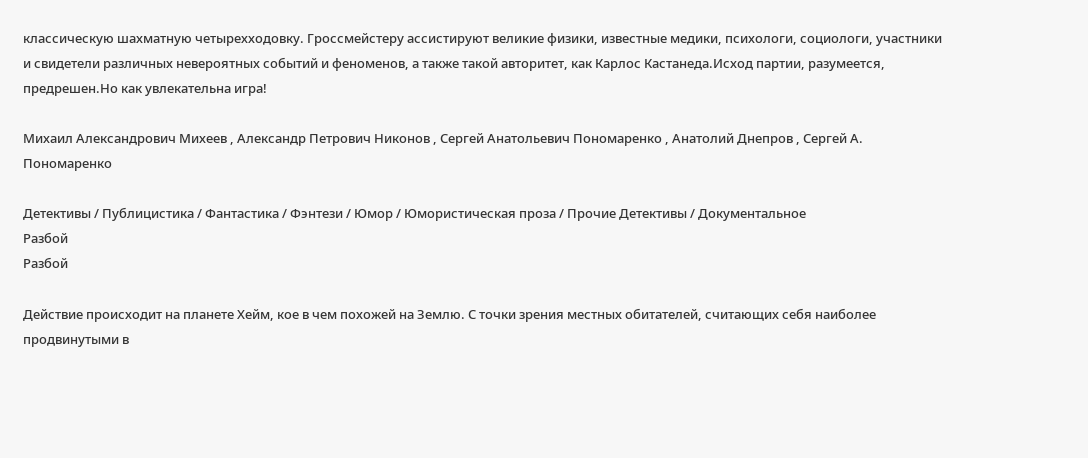классическую шахматную четырехходовку. Гроссмейстеру ассистируют великие физики, известные медики, психологи, социологи, участники и свидетели различных невероятных событий и феноменов, а также такой авторитет, как Карлос Кастанеда.Исход партии, разумеется, предрешен.Но как увлекательна игра!

Михаил Александрович Михеев , Александр Петрович Никонов , Сергей Анатольевич Пономаренко , Анатолий Днепров , Сергей А. Пономаренко

Детективы / Публицистика / Фантастика / Фэнтези / Юмор / Юмористическая проза / Прочие Детективы / Документальное
Разбой
Разбой

Действие происходит на планете Хейм, кое в чем похожей на Землю. С точки зрения местных обитателей, считающих себя наиболее продвинутыми в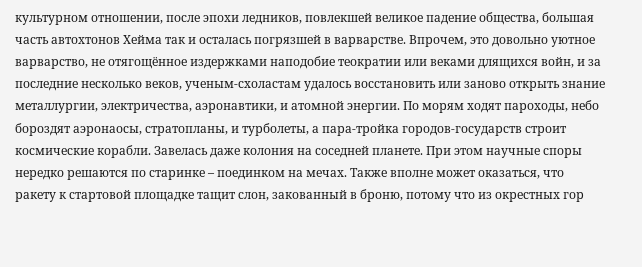культурном отношении, после эпохи ледников, повлекшей великое падение общества, большая часть автохтонов Хейма так и осталась погрязшей в варварстве. Впрочем, это довольно уютное варварство, не отягощённое издержками наподобие теократии или веками длящихся войн, и за последние несколько веков, ученым-схоластам удалось восстановить или заново открыть знание металлургии, электричества, аэронавтики, и атомной энергии. По морям ходят пароходы, небо бороздят аэронаосы, стратопланы, и турболеты, а пара-тройка городов-государств строит космические корабли. Завелась даже колония на соседней планете. При этом научные споры нередко решаются по старинке – поединком на мечах. Также вполне может оказаться, что ракету к стартовой площадке тащит слон, закованный в броню, потому что из окрестных гор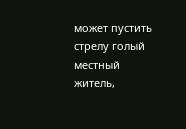может пустить стрелу голый местный житель,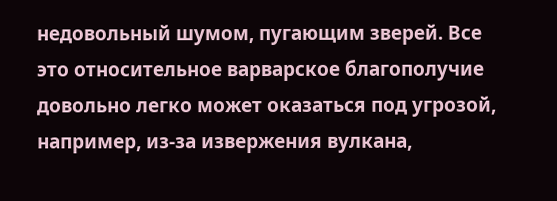недовольный шумом, пугающим зверей. Все это относительное варварское благополучие довольно легко может оказаться под угрозой, например, из-за извержения вулкана,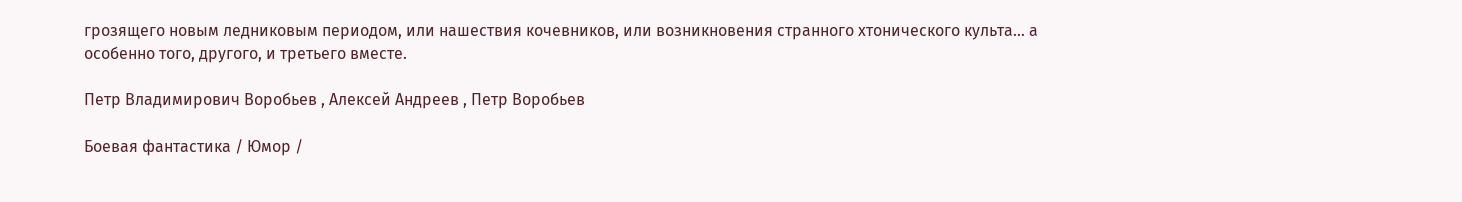грозящего новым ледниковым периодом, или нашествия кочевников, или возникновения странного хтонического культа… а особенно того, другого, и третьего вместе.

Петр Владимирович Воробьев , Алексей Андреев , Петр Воробьев

Боевая фантастика / Юмор /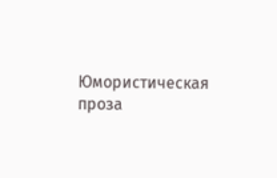Юмористическая проза